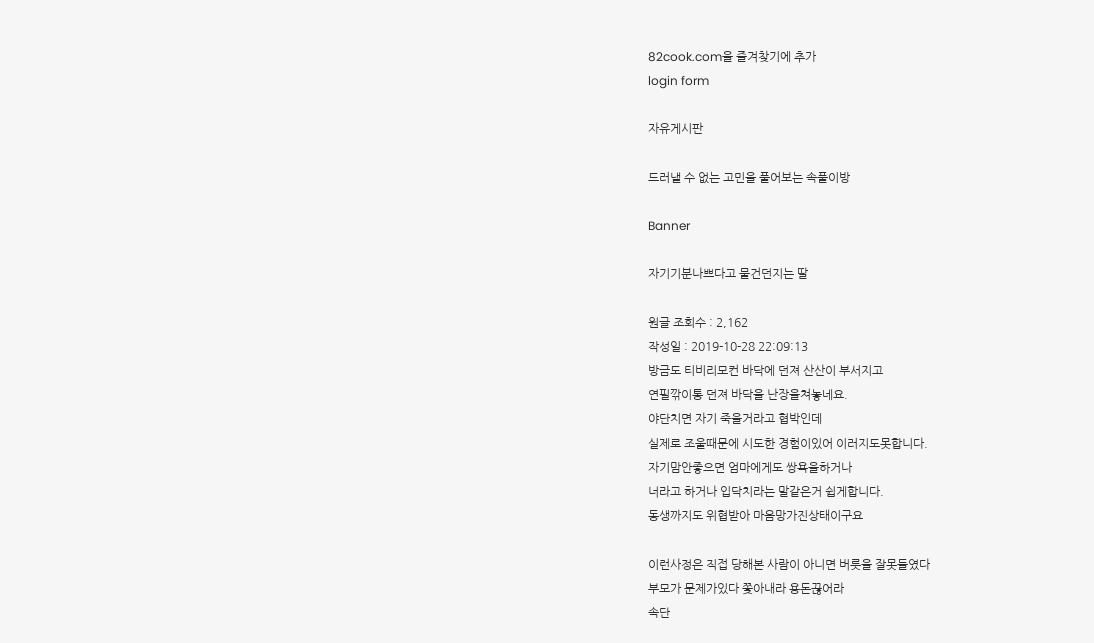82cook.com을 즐겨찾기에 추가
login form

자유게시판

드러낼 수 없는 고민을 풀어보는 속풀이방

Banner

자기기분나쁘다고 물건던지는 딸

원글 조회수 : 2,162
작성일 : 2019-10-28 22:09:13
방금도 티비리모컨 바닥에 던져 산산이 부서지고
연필깎이통 던져 바닥을 난장을쳐놓네요.
야단치면 자기 죽을거라고 협박인데
실제로 조울때문에 시도한 경험이있어 이러지도못합니다.
자기맘안좋으면 엄마에게도 쌍욕을하거나
너라고 하거나 입닥치라는 말같은거 쉽게합니다.
동생까지도 위협받아 마음망가진상태이구요

이런사정은 직접 당해본 사람이 아니면 버릇을 잘못들였다
부모가 문제가있다 쫓아내라 용돈끊어라
속단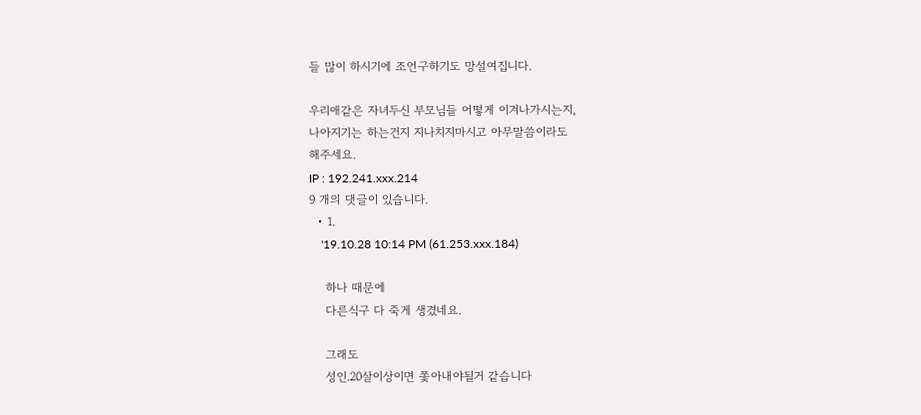들 많이 하시기에 조언구하기도 망설여집니다.

우리애같은 자녀두신 부모님들 어떻게 이겨나가시는지,
나아지기는 하는건지 지나치지마시고 아무말씀이라도
해주세요.
IP : 192.241.xxx.214
9 개의 댓글이 있습니다.
  • 1.
    '19.10.28 10:14 PM (61.253.xxx.184)

    하나 때문에
    다른식구 다 죽게 생겼네요.

    그래도
    성인.20살이상이면 쫓아내야될거 같습니다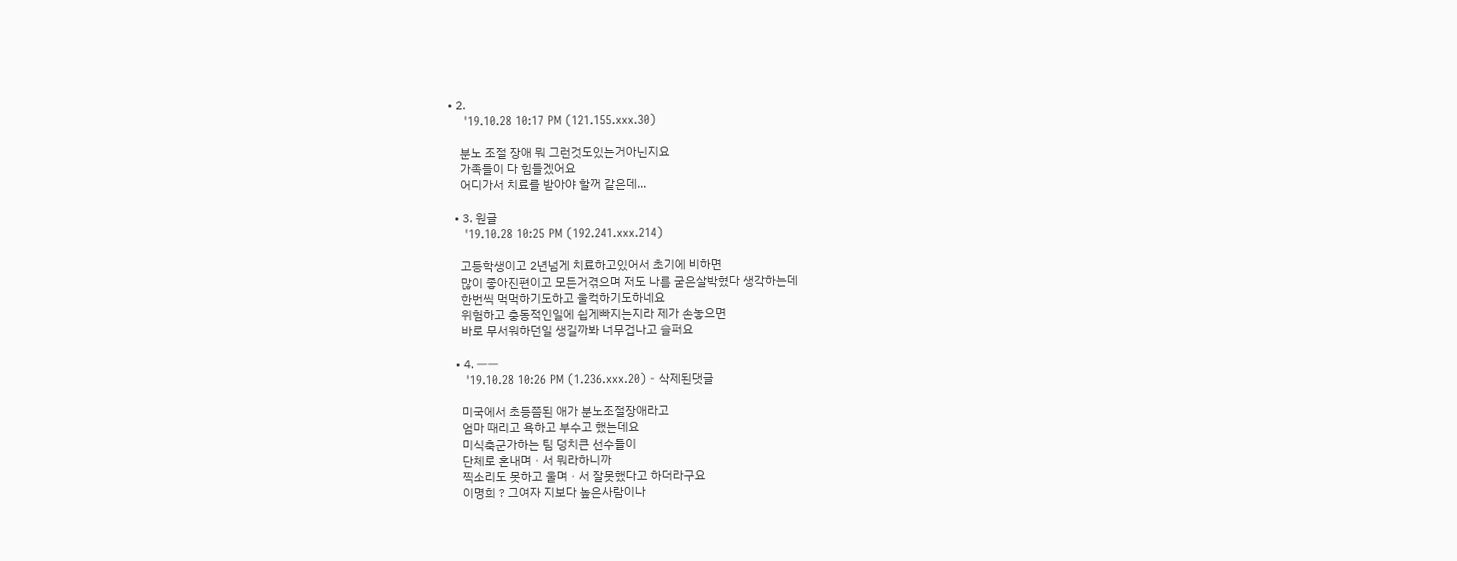• 2.
    '19.10.28 10:17 PM (121.155.xxx.30)

    분노 조절 장애 뭐 그런것도있는거아닌지요
    가족들이 다 힘들겠어요
    어디가서 치료를 받아야 할꺼 같은데...

  • 3. 원글
    '19.10.28 10:25 PM (192.241.xxx.214)

    고등학생이고 2년넘게 치료하고있어서 초기에 비하면
    많이 좋아진편이고 모든거겪으며 저도 나름 굳은살박혔다 생각하는데
    한번씩 먹먹하기도하고 울컥하기도하네요
    위험하고 충동적인일에 쉽게빠지는지라 제가 손놓으면
    바로 무서워하던일 생길까봐 너무겁나고 슬퍼요

  • 4. ㅡㅡ
    '19.10.28 10:26 PM (1.236.xxx.20) - 삭제된댓글

    미국에서 초등쯤된 애가 분노조절장애라고
    엄마 때리고 욕하고 부수고 했는데요
    미식축군가하는 팀 덩치큰 선수들이
    단체로 혼내며ㆍ서 뭐라하니까
    찍소리도 못하고 울며ㆍ서 잘못했다고 하더라구요
    이명희 ? 그여자 지보다 높은사람이나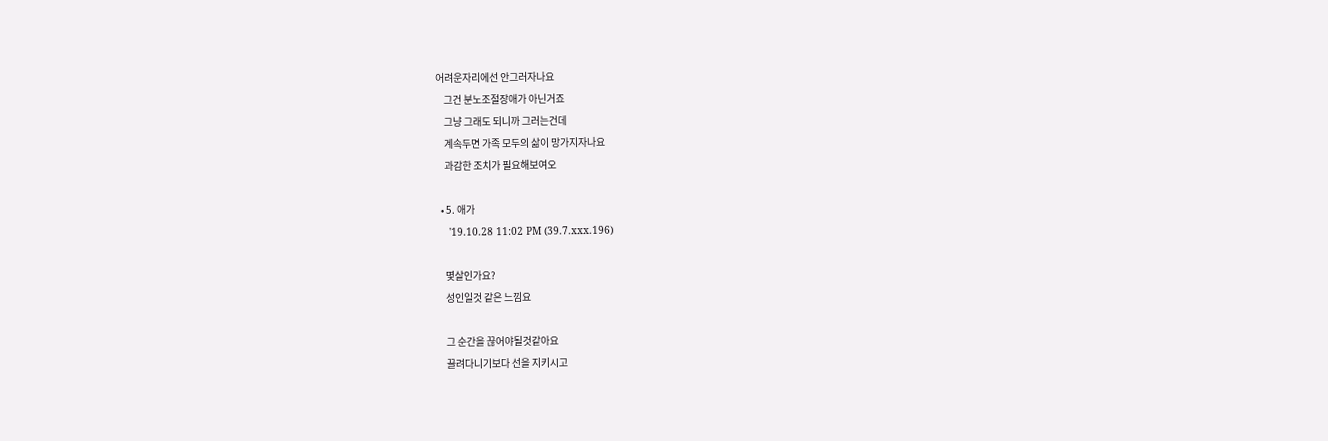어려운자리에선 안그러자나요
    그건 분노조절장애가 아닌거죠
    그냥 그래도 되니까 그러는건데
    계속두면 가족 모두의 삶이 망가지자나요
    과감한 조치가 필요해보여오

  • 5. 애가
    '19.10.28 11:02 PM (39.7.xxx.196)

    몇살인가요?
    성인일것 같은 느낌요

    그 순간을 끊어야될것같아요
    끌려다니기보다 선을 지키시고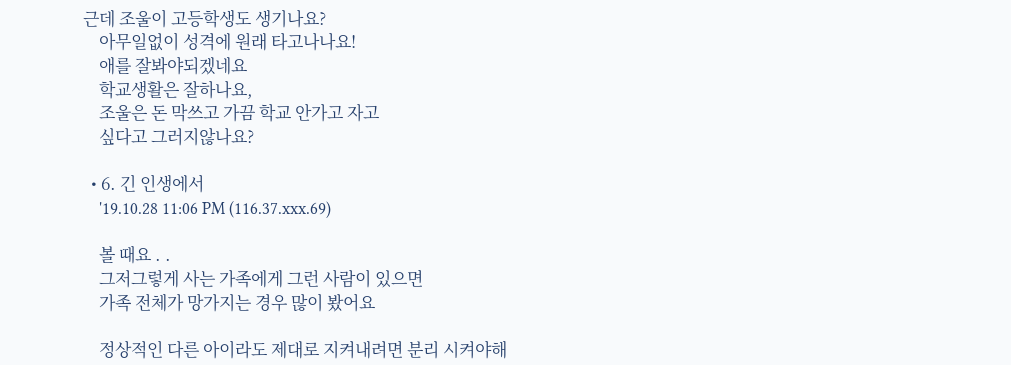근데 조울이 고등학생도 생기나요?
    아무일없이 성격에 원래 타고나나요!
    애를 잘봐야되겠네요
    학교생활은 잘하나요,
    조울은 돈 막쓰고 가끔 학교 안가고 자고
    싶다고 그러지않나요?

  • 6. 긴 인생에서
    '19.10.28 11:06 PM (116.37.xxx.69)

    볼 때요 . .
    그저그렇게 사는 가족에게 그런 사람이 있으면
    가족 전체가 망가지는 경우 많이 봤어요

    정상적인 다른 아이라도 제대로 지켜내려면 분리 시켜야해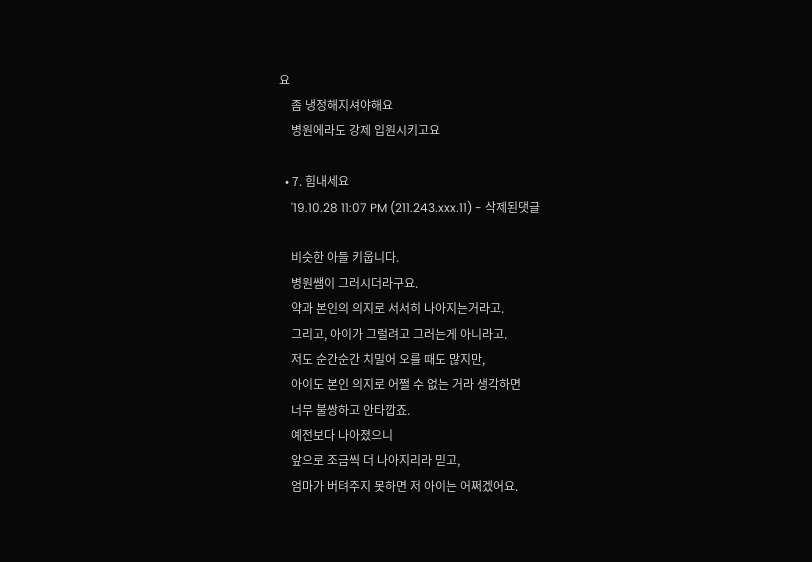요
    좀 냉정해지셔야해요
    병원에라도 강제 입원시키고요

  • 7. 힘내세요
    '19.10.28 11:07 PM (211.243.xxx.11) - 삭제된댓글

    비슷한 아들 키웁니다.
    병원쌤이 그러시더라구요.
    약과 본인의 의지로 서서히 나아지는거라고.
    그리고, 아이가 그럴려고 그러는게 아니라고.
    저도 순간순간 치밀어 오를 때도 많지만,
    아이도 본인 의지로 어쩔 수 없는 거라 생각하면
    너무 불쌍하고 안타깝죠.
    예전보다 나아졌으니
    앞으로 조금씩 더 나아지리라 믿고,
    엄마가 버텨주지 못하면 저 아이는 어쩌겠어요.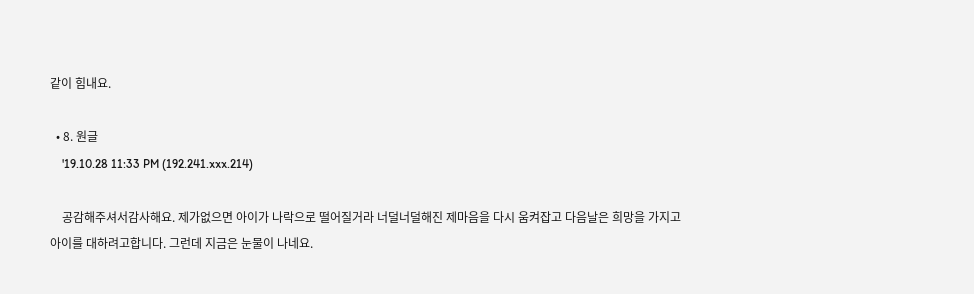같이 힘내요.

  • 8. 원글
    '19.10.28 11:33 PM (192.241.xxx.214)

    공감해주셔서감사해요. 제가없으면 아이가 나락으로 떨어질거라 너덜너덜해진 제마음을 다시 움켜잡고 다음날은 희망을 가지고 아이를 대하려고합니다. 그런데 지금은 눈물이 나네요.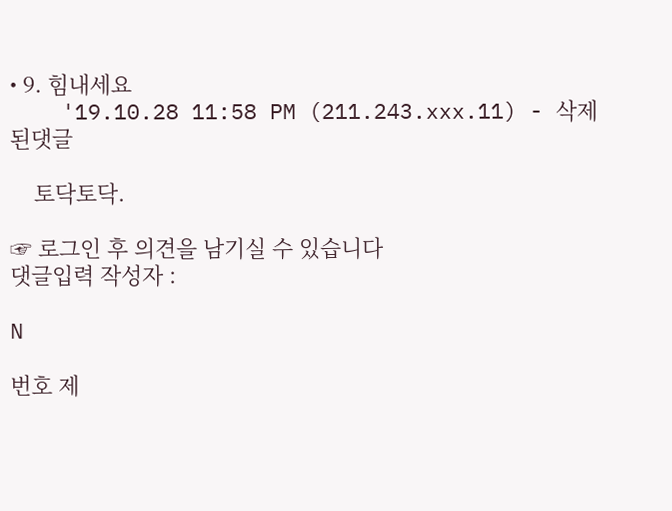• 9. 힘내세요
    '19.10.28 11:58 PM (211.243.xxx.11) - 삭제된댓글

    토닥토닥.

☞ 로그인 후 의견을 남기실 수 있습니다
댓글입력 작성자 :

N

번호 제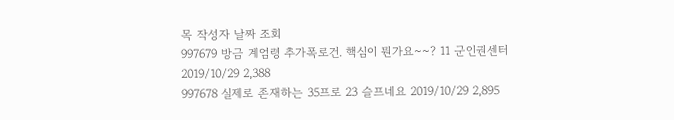목 작성자 날짜 조회
997679 방금 계엄령 추가폭로건. 핵심이 뭔가요~~? 11 군인권센터 2019/10/29 2,388
997678 실제로 존재하는 35프로 23 슬프네요 2019/10/29 2,895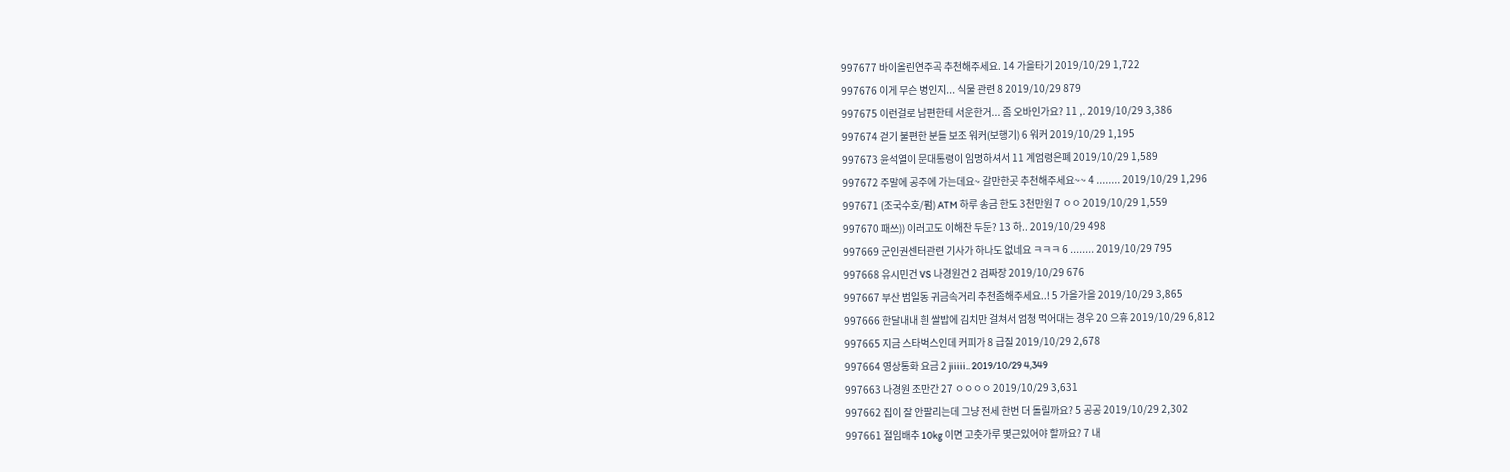997677 바이올린연주곡 추천해주세요. 14 가을타기 2019/10/29 1,722
997676 이게 무슨 병인지... 식물 관련 8 2019/10/29 879
997675 이런걸로 남편한테 서운한거... 좀 오바인가요? 11 ,. 2019/10/29 3,386
997674 걷기 불편한 분들 보조 워커(보행기) 6 워커 2019/10/29 1,195
997673 윤석열이 문대통령이 임명하셔서 11 계엄령은폐 2019/10/29 1,589
997672 주말에 공주에 가는데요~ 갈만한곳 추천해주세요~~ 4 ........ 2019/10/29 1,296
997671 (조국수호/펌) ATM 하루 송금 한도 3천만원 7 ㅇㅇ 2019/10/29 1,559
997670 패쓰)) 이러고도 이해찬 두둔? 13 하.. 2019/10/29 498
997669 군인권센터관련 기사가 하나도 없네요 ㅋㅋㅋ 6 ........ 2019/10/29 795
997668 유시민건 VS 나경원건 2 검짜장 2019/10/29 676
997667 부산 범일동 귀금속거리 추천좀해주세요..! 5 가을가을 2019/10/29 3,865
997666 한달내내 흰 쌀밥에 김치만 걸쳐서 엄청 먹어대는 경우 20 으휴 2019/10/29 6,812
997665 지금 스타벅스인데 커피가 8 급질 2019/10/29 2,678
997664 영상통화 요금 2 jiiiii.. 2019/10/29 4,349
997663 나경원 조만간 27 ㅇㅇㅇㅇ 2019/10/29 3,631
997662 집이 잘 안팔리는데 그냥 전세 한번 더 돌릴까요? 5 공공 2019/10/29 2,302
997661 절임배추 10kg 이면 고춧가루 몇근있어야 할까요? 7 내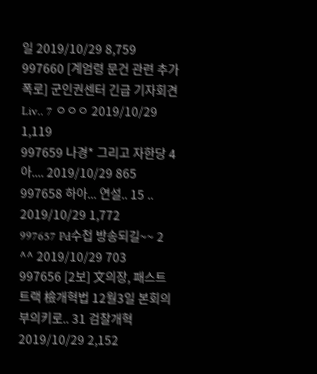일 2019/10/29 8,759
997660 [계엄령 문건 관련 추가 폭로] 군인권센터 긴급 기자회견 Liv.. 7 ㅇㅇㅇ 2019/10/29 1,119
997659 나경* 그리고 자한당 4 아.... 2019/10/29 865
997658 하아... 연설.. 15 .. 2019/10/29 1,772
997657 Pd수첩 방송되길~~ 2 ^^ 2019/10/29 703
997656 [2보] 文의장, 패스트트랙 檢개혁법 12월3일 본회의 부의키로.. 31 검찰개혁 2019/10/29 2,152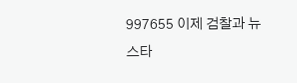997655 이제 검찰과 뉴스타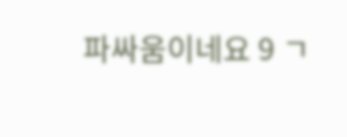파싸움이네요 9 ㄱ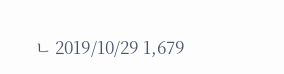ㄴ 2019/10/29 1,679